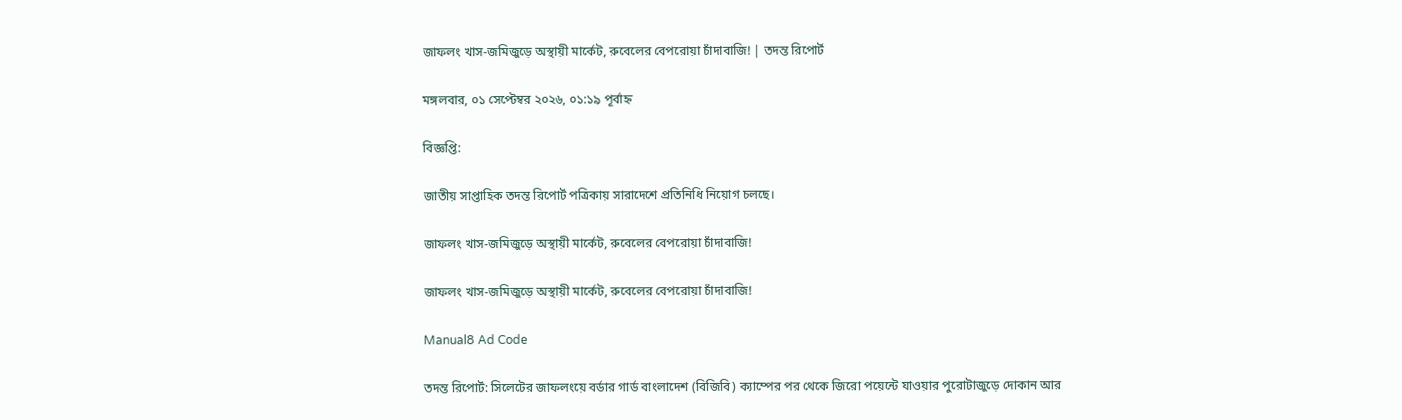জাফলং খাস-জমিজুড়ে অস্থায়ী মার্কেট, রুবেলের বেপরোয়া চাঁদাবাজি! | তদন্ত রিপোর্ট

মঙ্গলবার, ০১ সেপ্টেম্বর ২০২৬, ০১:১৯ পূর্বাহ্ন

বিজ্ঞপ্তি:

জাতীয় সাপ্তাহিক তদন্ত রিপোর্ট পত্রিকায় সারাদেশে প্রতিনিধি নিয়োগ চলছে।

জাফলং খাস-জমিজুড়ে অস্থায়ী মার্কেট, রুবেলের বেপরোয়া চাঁদাবাজি!

জাফলং খাস-জমিজুড়ে অস্থায়ী মার্কেট, রুবেলের বেপরোয়া চাঁদাবাজি!

Manual8 Ad Code

তদন্ত রিপোর্ট: সিলেটের জাফলংয়ে বর্ডার গার্ড বাংলাদেশ (বিজিবি) ক্যাম্পের পর থেকে জিরো পয়েন্টে যাওয়ার পুরোটাজুড়ে দোকান আর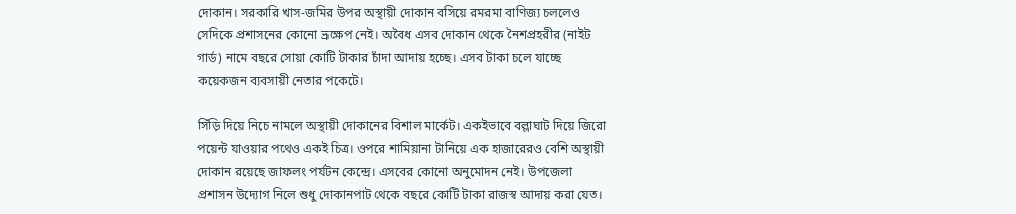দোকান। সরকারি খাস-জমির উপর অস্থায়ী দোকান বসিয়ে রমরমা বাণিজ্য চললেও সেদিকে প্রশাসনের কোনো ভ্রূক্ষেপ নেই। অবৈধ এসব দোকান থেকে নৈশপ্রহরীর (নাইট গার্ড) নামে বছরে সোয়া কোটি টাকার চাঁদা আদায় হচ্ছে। এসব টাকা চলে যাচ্ছে কয়েকজন ব্যবসায়ী নেতার পকেটে।

সিঁড়ি দিয়ে নিচে নামলে অস্থায়ী দোকানের বিশাল মার্কেট। একইভাবে বল্লাঘাট দিয়ে জিরো পয়েন্ট যাওয়ার পথেও একই চিত্র। ওপরে শামিয়ানা টানিয়ে এক হাজারেরও বেশি অস্থায়ী দোকান রয়েছে জাফলং পর্যটন কেন্দ্রে। এসবের কোনো অনুমোদন নেই। উপজেলা প্রশাসন উদ্যোগ নিলে শুধু দোকানপাট থেকে বছরে কোটি টাকা রাজস্ব আদায় করা যেত।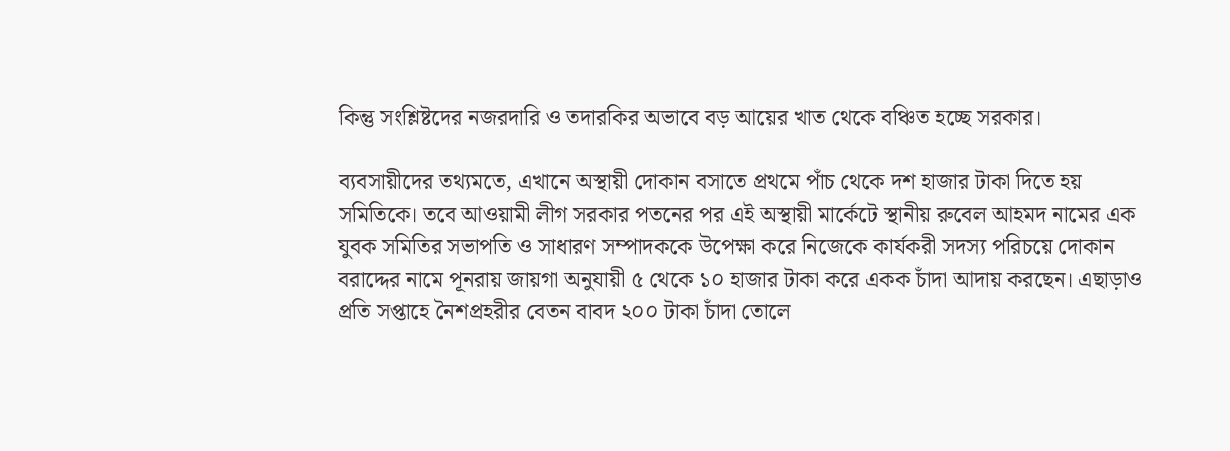কিন্তু সংশ্লিষ্টদের নজরদারি ও তদারকির অভাবে বড় আয়ের খাত থেকে বঞ্চিত হচ্ছে সরকার।

ব্যবসায়ীদের তথ্যমতে, এখানে অস্থায়ী দোকান বসাতে প্রথমে পাঁচ থেকে দশ হাজার টাকা দিতে হয় সমিতিকে। তবে আওয়ামী লীগ সরকার পতনের পর এই অস্থায়ী মার্কেটে স্থানীয় রুবেল আহমদ নামের এক যুবক সমিতির সভাপতি ও সাধারণ সম্পাদককে উপেক্ষা করে নিজেকে কার্যকরী সদস্য পরিচয়ে দোকান বরাদ্দের নামে পূনরায় জায়গা অনুযায়ী ৫ থেকে ১০ হাজার টাকা করে একক চাঁদা আদায় করছেন। এছাড়াও প্রতি সপ্তাহে নৈশপ্রহরীর বেতন বাবদ ২০০ টাকা চাঁদা তোলে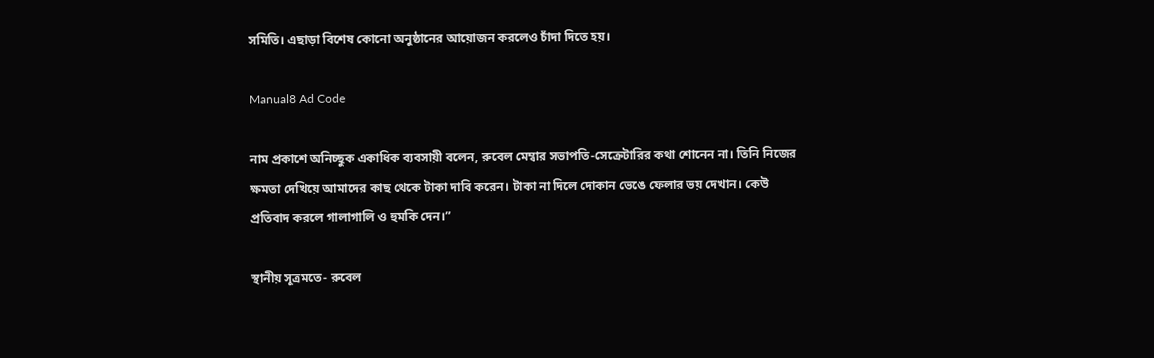সমিতি। এছাড়া বিশেষ কোনো অনুষ্ঠানের আয়োজন করলেও চাঁদা দিতে হয়।

Manual8 Ad Code

নাম প্রকাশে অনিচ্ছুক একাধিক ব্যবসায়ী বলেন, রুবেল মেম্বার সভাপতি-সেক্রেটারির কথা শোনেন না। তিনি নিজের ক্ষমতা দেখিয়ে আমাদের কাছ থেকে টাকা দাবি করেন। টাকা না দিলে দোকান ভেঙে ফেলার ভয় দেখান। কেউ প্রতিবাদ করলে গালাগালি ও হুমকি দেন।”

স্থানীয় সূত্রমতে- রুবেল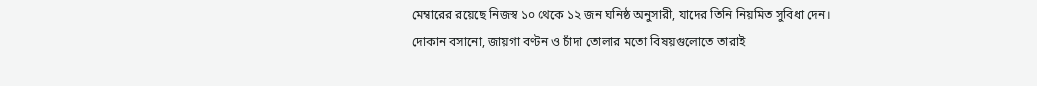মেম্বারের রয়েছে নিজস্ব ১০ থেকে ১২ জন ঘনিষ্ঠ অনুসারী, যাদের তিনি নিয়মিত সুবিধা দেন। দোকান বসানো, জায়গা বণ্টন ও চাঁদা তোলার মতো বিষয়গুলোতে তারাই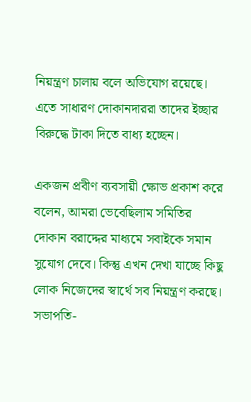নিয়ন্ত্রণ চালায় বলে অভিযোগ রয়েছে। এতে সাধারণ দোকানদাররা তাদের ইচ্ছার বিরুদ্ধে টাকা দিতে বাধ্য হচ্ছেন।

একজন প্রবীণ ব্যবসায়ী ক্ষোভ প্রকাশ করে বলেন, আমরা ভেবেছিলাম সমিতির দোকান বরাদ্দের মাধ্যমে সবাইকে সমান সুযোগ দেবে। কিন্তু এখন দেখা যাচ্ছে কিছু লোক নিজেদের স্বার্থে সব নিয়ন্ত্রণ করছে। সভাপতি-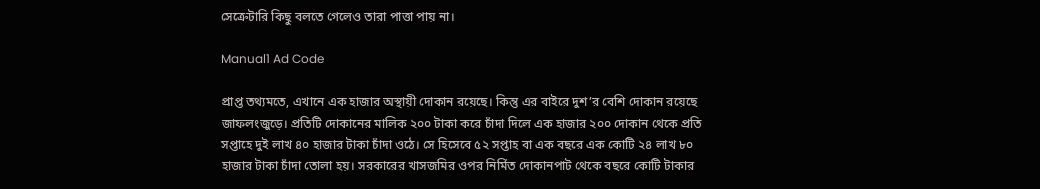সেক্রেটারি কিছু বলতে গেলেও তারা পাত্তা পায় না।

Manual1 Ad Code

প্রাপ্ত তথ্যমতে, এখানে এক হাজার অস্থায়ী দোকান রয়েছে। কিন্তু এর বাইরে দুশ’র বেশি দোকান রয়েছে জাফলংজুড়ে। প্রতিটি দোকানের মালিক ২০০ টাকা করে চাঁদা দিলে এক হাজার ২০০ দোকান থেকে প্রতি সপ্তাহে দুই লাখ ৪০ হাজার টাকা চাঁদা ওঠে। সে হিসেবে ৫২ সপ্তাহ বা এক বছরে এক কোটি ২৪ লাখ ৮০ হাজার টাকা চাঁদা তোলা হয়। সরকারের খাসজমির ওপর নির্মিত দোকানপাট থেকে বছরে কোটি টাকার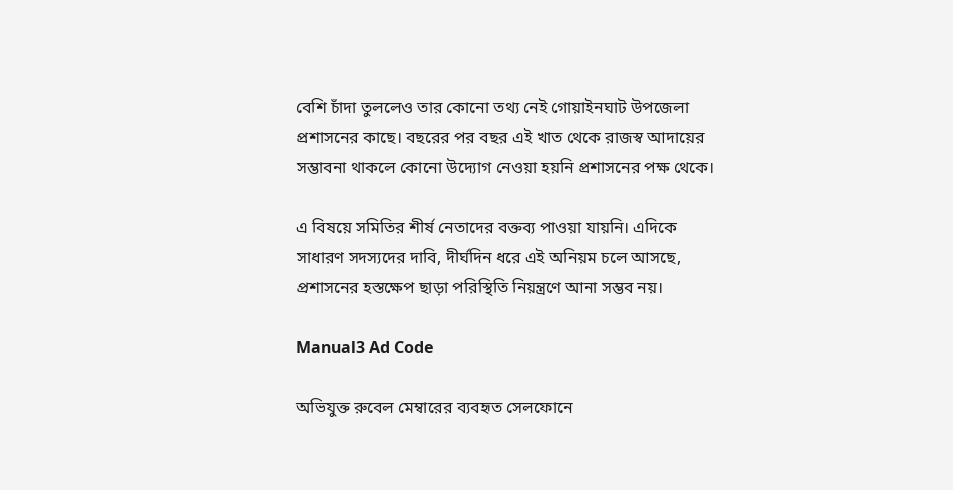বেশি চাঁদা তুললেও তার কোনো তথ্য নেই গোয়াইনঘাট উপজেলা প্রশাসনের কাছে। বছরের পর বছর এই খাত থেকে রাজস্ব আদায়ের সম্ভাবনা থাকলে কোনো উদ্যোগ নেওয়া হয়নি প্রশাসনের পক্ষ থেকে।

এ বিষয়ে সমিতির শীর্ষ নেতাদের বক্তব্য পাওয়া যায়নি। এদিকে সাধারণ সদস্যদের দাবি, দীর্ঘদিন ধরে এই অনিয়ম চলে আসছে, প্রশাসনের হস্তক্ষেপ ছাড়া পরিস্থিতি নিয়ন্ত্রণে আনা সম্ভব নয়।

Manual3 Ad Code

অভিযুক্ত রুবেল মেম্বারের ব্যবহৃত সেলফোনে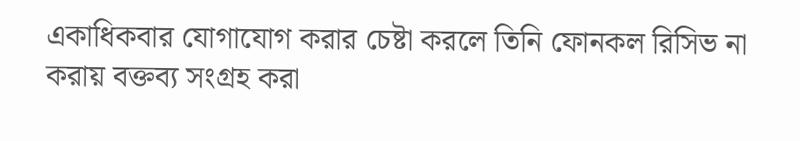একাধিকবার যোগাযোগ করার চেষ্টা করলে তিনি ফোনকল রিসিভ না করায় বক্তব্য সংগ্রহ করা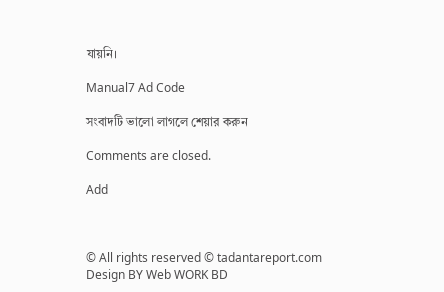যায়নি।

Manual7 Ad Code

সংবাদটি ভালো লাগলে শেয়ার করুন

Comments are closed.

Add



© All rights reserved © tadantareport.com
Design BY Web WORK BD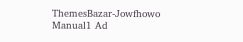ThemesBazar-Jowfhowo
Manual1 Ad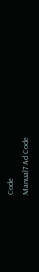Code
Manual7 Ad Code